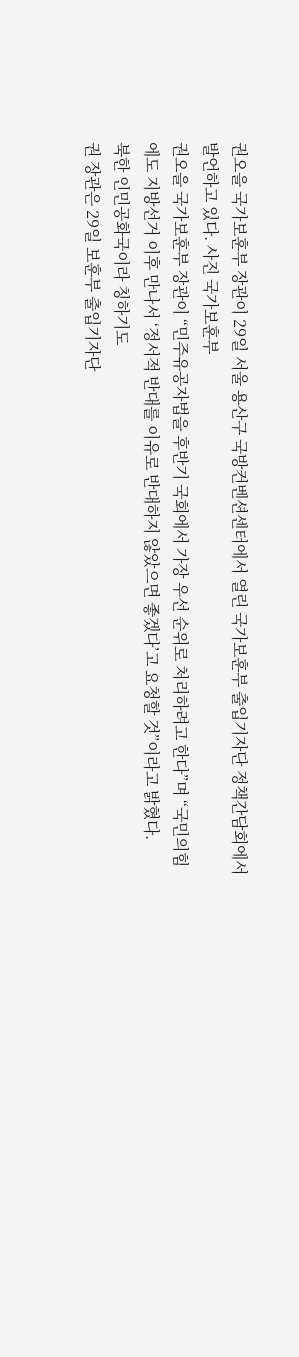권오을 국가보훈부 장관이 29일 서울 용산구 국방컨벤션센터에서 열린 국가보훈부 출입기자단 정책간담회에서 발언하고 있다. 사진 국가보훈부
권오을 국가보훈부 장관이 “민주유공자법을 후반기 국회에서 가장 우선 순위로 처리하려고 한다”며 “국민의힘에도 지방선거 이후 만나서 ‘정서적 반대를 이유로 반대하지 않았으면 좋겠다’고 요청할 것”이라고 밝혔다.
북한 인민공화국이라 칭하기도
권 장관은 29일 보훈부 출입기자단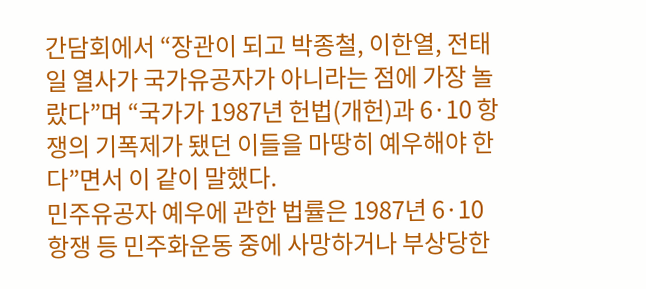간담회에서 “장관이 되고 박종철, 이한열, 전태일 열사가 국가유공자가 아니라는 점에 가장 놀랐다”며 “국가가 1987년 헌법(개헌)과 6·10 항쟁의 기폭제가 됐던 이들을 마땅히 예우해야 한다”면서 이 같이 말했다.
민주유공자 예우에 관한 법률은 1987년 6·10 항쟁 등 민주화운동 중에 사망하거나 부상당한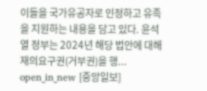이들을 국가유공자로 인정하고 유족을 지원하는 내용을 담고 있다. 윤석열 정부는 2024년 해당 법안에 대해 재의요구권(거부권)을 행... open_in_new [중앙일보]